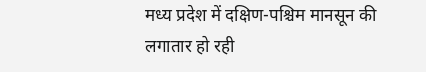मध्य प्रदेश में दक्षिण-पश्चिम मानसून की लगातार हो रही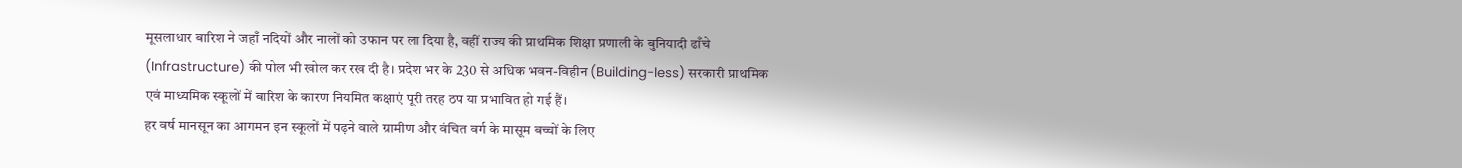मूसलाधार बारिश ने जहाँ नदियों और नालों को उफान पर ला दिया है, वहीं राज्य की प्राथमिक शिक्षा प्रणाली के बुनियादी ढाँचे (Infrastructure) की पोल भी खोल कर रख दी है। प्रदेश भर के 230 से अधिक भवन-विहीन (Building-less) सरकारी प्राथमिक एवं माध्यमिक स्कूलों में बारिश के कारण नियमित कक्षाएं पूरी तरह ठप या प्रभावित हो गई हैं।
हर वर्ष मानसून का आगमन इन स्कूलों में पढ़ने वाले ग्रामीण और वंचित वर्ग के मासूम बच्चों के लिए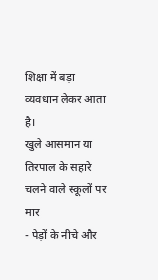शिक्षा में बड़ा व्यवधान लेकर आता है।
खुले आसमान या तिरपाल के सहारे चलने वाले स्कूलों पर मार
- पेड़ों के नीचे और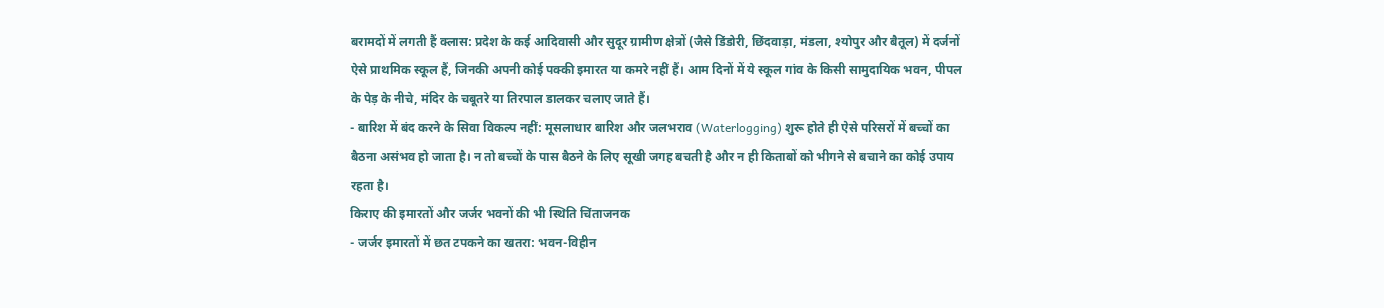बरामदों में लगती हैं क्लास: प्रदेश के कई आदिवासी और सुदूर ग्रामीण क्षेत्रों (जैसे डिंडोरी, छिंदवाड़ा, मंडला, श्योपुर और बैतूल) में दर्जनों ऐसे प्राथमिक स्कूल हैं, जिनकी अपनी कोई पक्की इमारत या कमरे नहीं हैं। आम दिनों में ये स्कूल गांव के किसी सामुदायिक भवन, पीपल के पेड़ के नीचे, मंदिर के चबूतरे या तिरपाल डालकर चलाए जाते हैं।
- बारिश में बंद करने के सिवा विकल्प नहीं: मूसलाधार बारिश और जलभराव (Waterlogging) शुरू होते ही ऐसे परिसरों में बच्चों का बैठना असंभव हो जाता है। न तो बच्चों के पास बैठने के लिए सूखी जगह बचती है और न ही किताबों को भीगने से बचाने का कोई उपाय रहता है।
किराए की इमारतों और जर्जर भवनों की भी स्थिति चिंताजनक
- जर्जर इमारतों में छत टपकने का खतरा: भवन-विहीन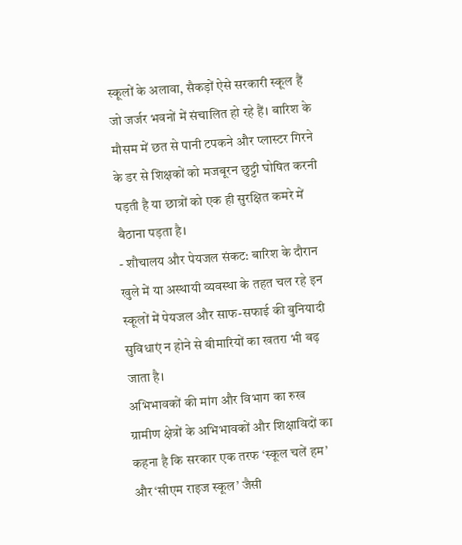स्कूलों के अलावा, सैकड़ों ऐसे सरकारी स्कूल हैं जो जर्जर भवनों में संचालित हो रहे हैं। बारिश के मौसम में छत से पानी टपकने और प्लास्टर गिरने के डर से शिक्षकों को मजबूरन छुट्टी घोषित करनी पड़ती है या छात्रों को एक ही सुरक्षित कमरे में बैठाना पड़ता है।
- शौचालय और पेयजल संकट: बारिश के दौरान खुले में या अस्थायी व्यवस्था के तहत चल रहे इन स्कूलों में पेयजल और साफ-सफाई की बुनियादी सुविधाएं न होने से बीमारियों का खतरा भी बढ़ जाता है।
अभिभावकों की मांग और विभाग का रुख
ग्रामीण क्षेत्रों के अभिभावकों और शिक्षाविदों का कहना है कि सरकार एक तरफ ‘स्कूल चलें हम’ और ‘सीएम राइज स्कूल’ जैसी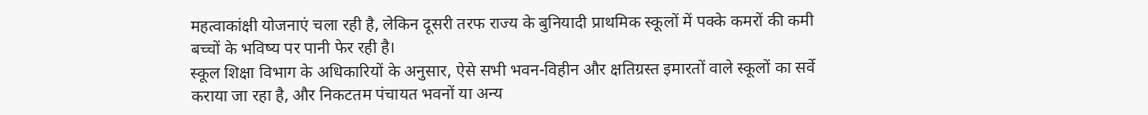महत्वाकांक्षी योजनाएं चला रही है, लेकिन दूसरी तरफ राज्य के बुनियादी प्राथमिक स्कूलों में पक्के कमरों की कमी बच्चों के भविष्य पर पानी फेर रही है।
स्कूल शिक्षा विभाग के अधिकारियों के अनुसार, ऐसे सभी भवन-विहीन और क्षतिग्रस्त इमारतों वाले स्कूलों का सर्वे कराया जा रहा है, और निकटतम पंचायत भवनों या अन्य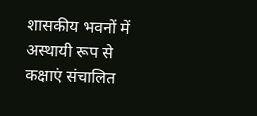शासकीय भवनों में अस्थायी रूप से कक्षाएं संचालित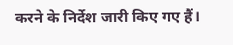करने के निर्देश जारी किए गए हैं।